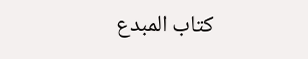كتاب المبدع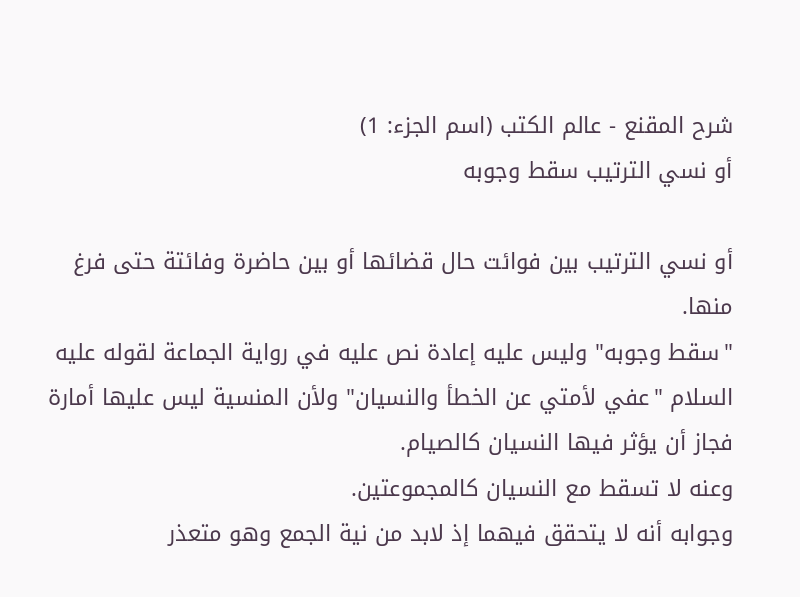شرح المقنع - عالم الكتب (اسم الجزء: 1)
أو نسي الترتيب سقط وجوبه

أو نسي الترتيب بين فوائت حال قضائها أو بين حاضرة وفائتة حتى فرغ منها.
"سقط وجوبه" وليس عليه إعادة نص عليه في رواية الجماعة لقوله عليه السلام "عفي لأمتي عن الخطأ والنسيان" ولأن المنسية ليس عليها أمارة فجاز أن يؤثر فيها النسيان كالصيام.
وعنه لا تسقط مع النسيان كالمجموعتين.
وجوابه أنه لا يتحقق فيهما إذ لابد من نية الجمع وهو متعذر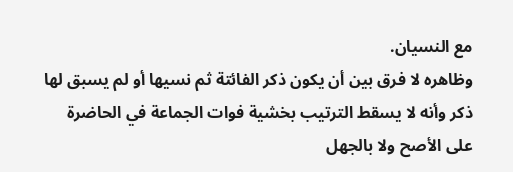مع النسيان.
وظاهره لا فرق بين أن يكون ذكر الفائتة ثم نسيها أو لم يسبق لها ذكر وأنه لا يسقط الترتيب بخشية فوات الجماعة في الحاضرة على الأصح ولا بالجهل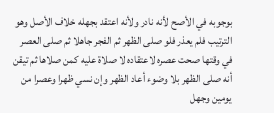بوجوبه في الأصح لأنه نادر ولأنه اعتقد بجهله خلاف الأصل وهو الترتيب فلم يعذر فلو صلى الظهر ثم الفجر جاهلا ثم صلى العصر في وقتها صحت عصره لاعتقاده لا صلاة عليه كمن صلاها ثم تيقن أنه صلى الظهر بلا وضوء أعاد الظهر وإن نسي ظهرا وعصرا من يومين وجهل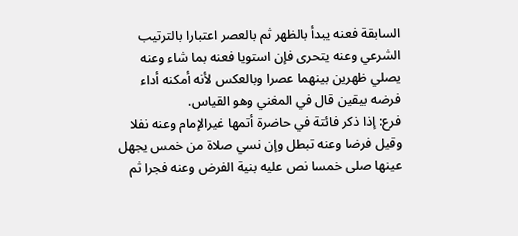السابقة فعنه يبدأ بالظهر ثم بالعصر اعتبارا بالترتيب الشرعي وعنه يتحرى فإن استويا فعنه بما شاء وعنه يصلي ظهرين بينهما عصرا وبالعكس لأنه أمكنه أداء فرضه بيقين قال في المغني وهو القياس.
فرع: إذا ذكر فائتة في حاضرة أتمها غيرالإمام وعنه نفلا وقيل فرضا وعنه تبطل وإن نسي صلاة من خمس يجهل عينها صلى خمسا نص عليه بنية الفرض وعنه فجرا ثم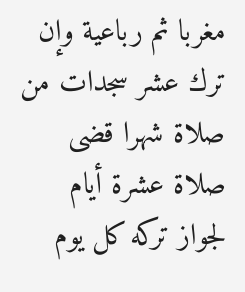مغربا ثم رباعية وإن ترك عشر سجدات من صلاة شهرا قضى صلاة عشرة أيام لجواز تركه كل يوم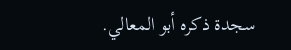سجدة ذكره أبو المعالي.